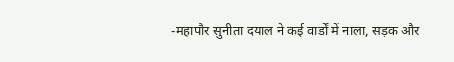-महापौर सुनीता दयाल ने कई वार्डों में नाला, सड़क और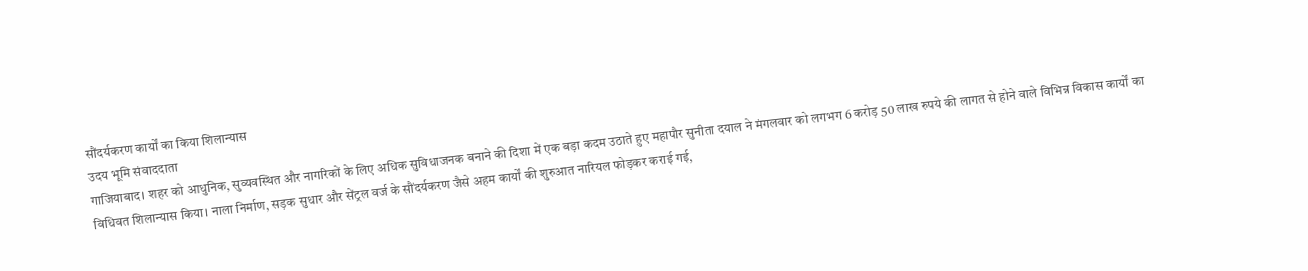सौंदर्यकरण कार्यों का किया शिलान्यास
उदय भूमि संवाददाता
गाजियाबाद। शहर को आधुनिक, सुव्यवस्थित और नागरिकों के लिए अधिक सुविधाजनक बनाने की दिशा में एक बड़ा कदम उठाते हुए महापौर सुनीता दयाल ने मंगलवार को लगभग 6 करोड़ 50 लाख रुपये की लागत से होने वाले विभिन्न विकास कार्यों का विधिवत शिलान्यास किया। नाला निर्माण, सड़क सुधार और सेंट्रल वर्ज के सौंदर्यकरण जैसे अहम कार्यों की शुरुआत नारियल फोड़कर कराई गई,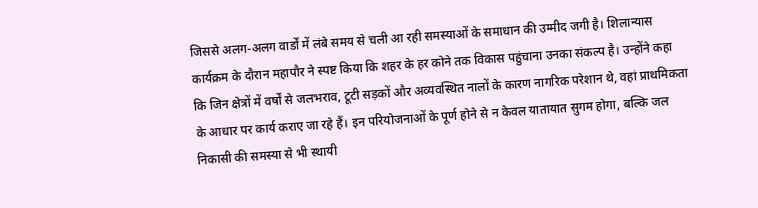जिससे अलग-अलग वार्डों में लंबे समय से चली आ रही समस्याओं के समाधान की उम्मीद जगी है। शिलान्यास कार्यक्रम के दौरान महापौर ने स्पष्ट किया कि शहर के हर कोने तक विकास पहुंचाना उनका संकल्प है। उन्होंने कहा कि जिन क्षेत्रों में वर्षों से जलभराव, टूटी सड़कों और अव्यवस्थित नालों के कारण नागरिक परेशान थे, वहां प्राथमिकता के आधार पर कार्य कराए जा रहे हैं। इन परियोजनाओं के पूर्ण होने से न केवल यातायात सुगम होगा, बल्कि जल निकासी की समस्या से भी स्थायी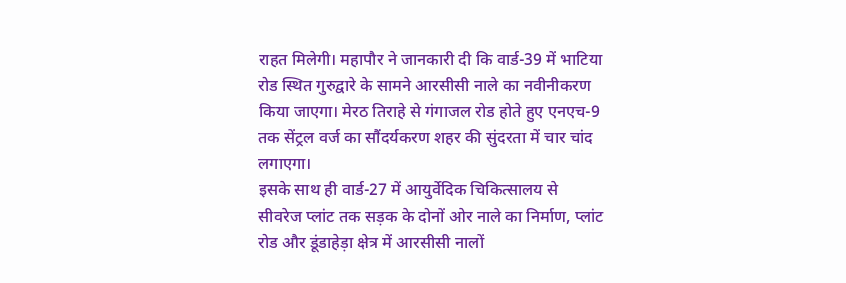राहत मिलेगी। महापौर ने जानकारी दी कि वार्ड-39 में भाटिया रोड स्थित गुरुद्वारे के सामने आरसीसी नाले का नवीनीकरण किया जाएगा। मेरठ तिराहे से गंगाजल रोड होते हुए एनएच-9 तक सेंट्रल वर्ज का सौंदर्यकरण शहर की सुंदरता में चार चांद लगाएगा।
इसके साथ ही वार्ड-27 में आयुर्वेदिक चिकित्सालय से सीवरेज प्लांट तक सड़क के दोनों ओर नाले का निर्माण, प्लांट रोड और डूंडाहेड़ा क्षेत्र में आरसीसी नालों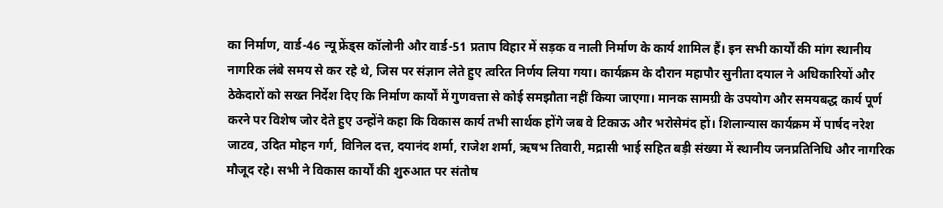का निर्माण, वार्ड-46 न्यू फ्रेंड्स कॉलोनी और वार्ड-51 प्रताप विहार में सड़क व नाली निर्माण के कार्य शामिल हैं। इन सभी कार्यों की मांग स्थानीय नागरिक लंबे समय से कर रहे थे, जिस पर संज्ञान लेते हुए त्वरित निर्णय लिया गया। कार्यक्रम के दौरान महापौर सुनीता दयाल ने अधिकारियों और ठेकेदारों को सख्त निर्देश दिए कि निर्माण कार्यों में गुणवत्ता से कोई समझौता नहीं किया जाएगा। मानक सामग्री के उपयोग और समयबद्ध कार्य पूर्ण करने पर विशेष जोर देते हुए उन्होंने कहा कि विकास कार्य तभी सार्थक होंगे जब वे टिकाऊ और भरोसेमंद हों। शिलान्यास कार्यक्रम में पार्षद नरेश जाटव, उदित मोहन गर्ग, विनिल दत्त, दयानंद शर्मा, राजेश शर्मा, ऋषभ तिवारी, मद्रासी भाई सहित बड़ी संख्या में स्थानीय जनप्रतिनिधि और नागरिक मौजूद रहे। सभी ने विकास कार्यों की शुरुआत पर संतोष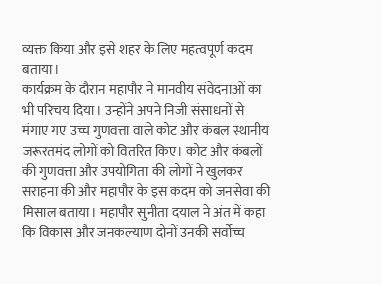व्यक्त किया और इसे शहर के लिए महत्वपूर्ण कदम बताया।
कार्यक्रम के दौरान महापौर ने मानवीय संवेदनाओं का भी परिचय दिया। उन्होंने अपने निजी संसाधनों से मंगाए गए उच्च गुणवत्ता वाले कोट और कंबल स्थानीय जरूरतमंद लोगों को वितरित किए। कोट और कंबलों की गुणवत्ता और उपयोगिता की लोगों ने खुलकर सराहना की और महापौर के इस कदम को जनसेवा की मिसाल बताया। महापौर सुनीता दयाल ने अंत में कहा कि विकास और जनकल्याण दोनों उनकी सर्वोच्च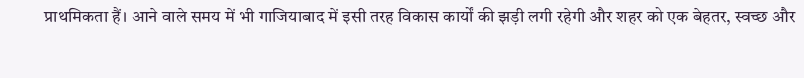प्राथमिकता हैं। आने वाले समय में भी गाजियाबाद में इसी तरह विकास कार्यों की झड़ी लगी रहेगी और शहर को एक बेहतर, स्वच्छ और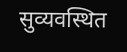सुव्यवस्थित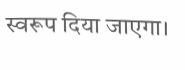स्वरूप दिया जाएगा।